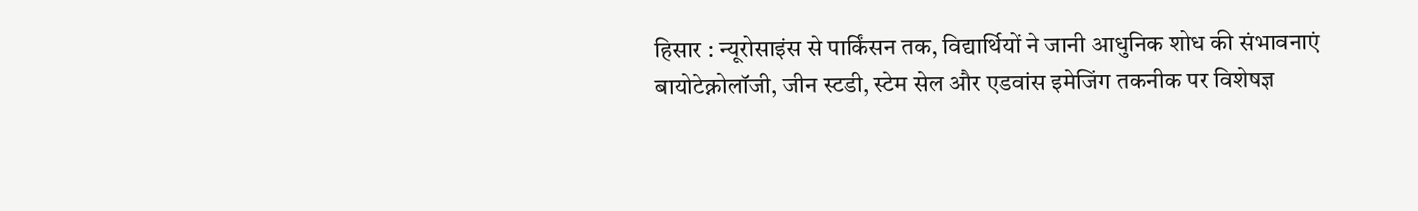हिसार : न्यूरोसाइंस से पार्किंसन तक, विद्यार्थियों ने जानी आधुनिक शोध की संभावनाएं
बायोटेक्नोलॉजी, जीन स्टडी, स्टेम सेल और एडवांस इमेजिंग तकनीक पर विशेषज्ञ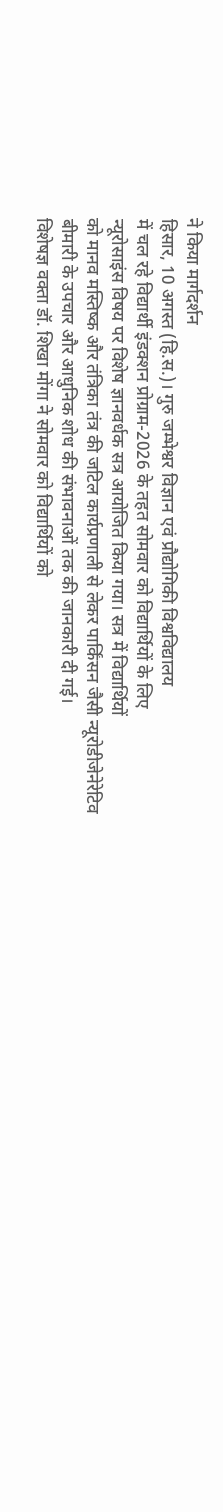ने किया मार्गदर्शन
हिसार, 10 अगस्त (हि.स.)। गुरु जम्भेश्वर विज्ञान एवं प्रौद्योगिकी विश्वविद्यालय
में चल रहे विद्यार्थी इंडक्शन प्रोग्राम-2026 के तहत सोमवार को विद्यार्थियों के लिए
न्यूरोसाइंस विषय पर विशेष ज्ञानवर्धक सत्र आयोजित किया गया। सत्र में विद्यार्थियों
को मानव मस्तिष्क और तंत्रिका तंत्र की जटिल कार्यप्रणाली से लेकर पार्किंसन जैसी न्यूरोडीजेनेरेटिव
बीमारी के उपचार और आधुनिक शोध की संभावनाओं तक की जानकारी दी गई।
विशेषज्ञ वक्ता डॉ. शिखा मोंगा ने सोमवार को विद्यार्थियों को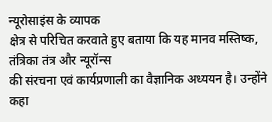न्यूरोसाइंस के व्यापक
क्षेत्र से परिचित करवाते हुए बताया कि यह मानव मस्तिष्क, तंत्रिका तंत्र और न्यूरॉन्स
की संरचना एवं कार्यप्रणाली का वैज्ञानिक अध्ययन है। उन्होंने कहा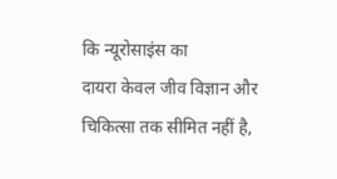कि न्यूरोसाइंस का
दायरा केवल जीव विज्ञान और चिकित्सा तक सीमित नहीं है,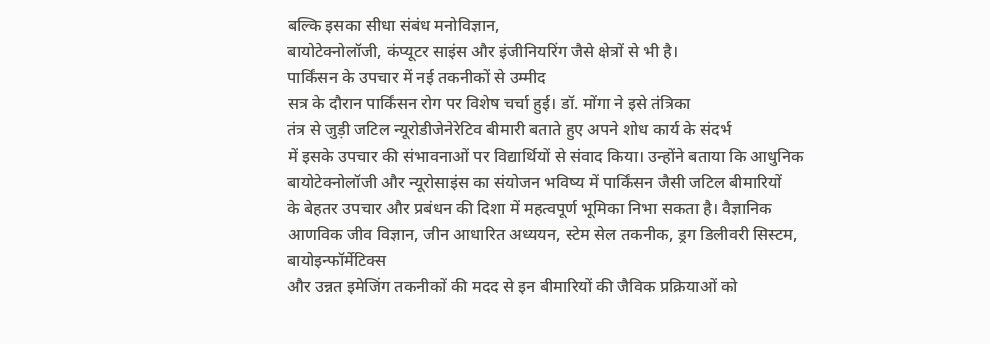बल्कि इसका सीधा संबंध मनोविज्ञान,
बायोटेक्नोलॉजी, कंप्यूटर साइंस और इंजीनियरिंग जैसे क्षेत्रों से भी है।
पार्किंसन के उपचार में नई तकनीकों से उम्मीद
सत्र के दौरान पार्किंसन रोग पर विशेष चर्चा हुई। डॉ. मोंगा ने इसे तंत्रिका
तंत्र से जुड़ी जटिल न्यूरोडीजेनेरेटिव बीमारी बताते हुए अपने शोध कार्य के संदर्भ
में इसके उपचार की संभावनाओं पर विद्यार्थियों से संवाद किया। उन्होंने बताया कि आधुनिक
बायोटेक्नोलॉजी और न्यूरोसाइंस का संयोजन भविष्य में पार्किंसन जैसी जटिल बीमारियों
के बेहतर उपचार और प्रबंधन की दिशा में महत्वपूर्ण भूमिका निभा सकता है। वैज्ञानिक
आणविक जीव विज्ञान, जीन आधारित अध्ययन, स्टेम सेल तकनीक, ड्रग डिलीवरी सिस्टम, बायोइन्फॉर्मेटिक्स
और उन्नत इमेजिंग तकनीकों की मदद से इन बीमारियों की जैविक प्रक्रियाओं को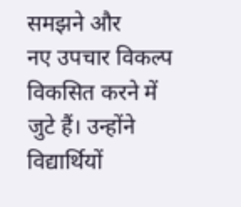समझने और
नए उपचार विकल्प विकसित करने में जुटे हैं। उन्होंने विद्यार्थियों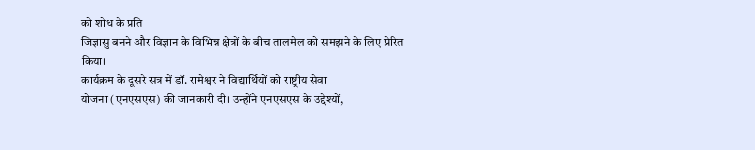को शोध के प्रति
जिज्ञासु बनने और विज्ञान के विभिन्न क्षेत्रों के बीच तालमेल को समझने के लिए प्रेरित
किया।
कार्यक्रम के दूसरे सत्र में डॉ. रामेश्वर ने विद्यार्थियों को राष्ट्रीय सेवा
योजना (एनएसएस) की जानकारी दी। उन्होंने एनएसएस के उद्देश्यों,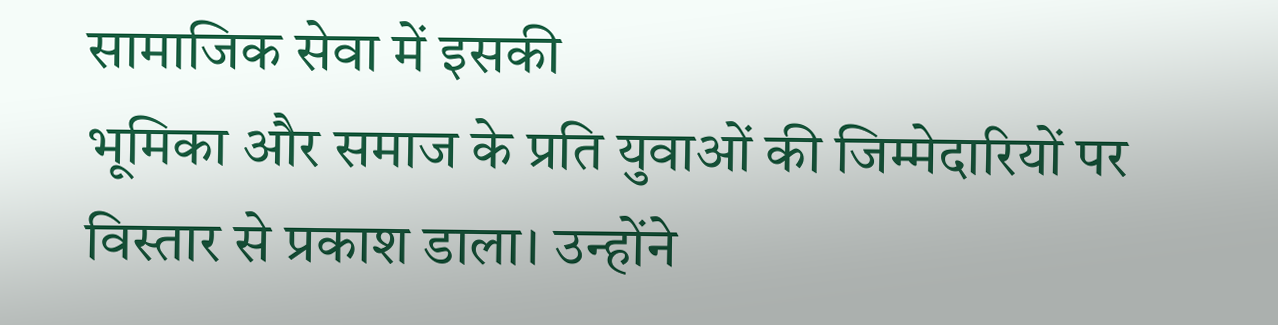सामाजिक सेवा में इसकी
भूमिका और समाज के प्रति युवाओं की जिम्मेदारियों पर विस्तार से प्रकाश डाला। उन्होंने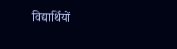विद्यार्थियों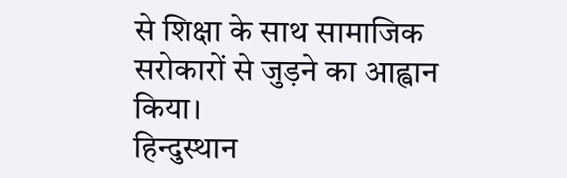से शिक्षा के साथ सामाजिक सरोकारों से जुड़ने का आह्वान किया।
हिन्दुस्थान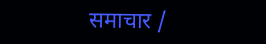समाचार /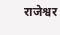राजेश्वर